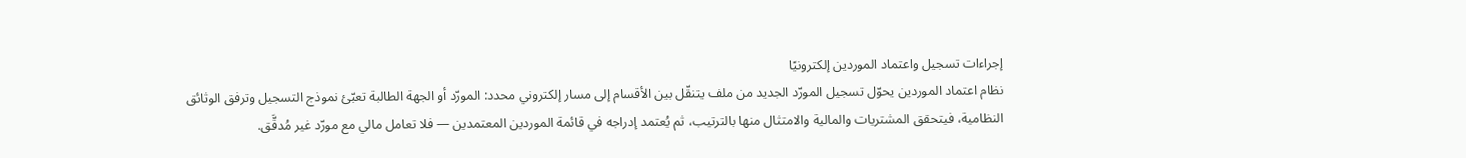إجراءات تسجيل واعتماد الموردين إلكترونيًا
نظام اعتماد الموردين يحوّل تسجيل المورّد الجديد من ملف يتنقّل بين الأقسام إلى مسار إلكتروني محدد: المورّد أو الجهة الطالبة تعبّئ نموذج التسجيل وترفق الوثائق النظامية، فيتحقق المشتريات والمالية والامتثال منها بالترتيب، ثم يُعتمد إدراجه في قائمة الموردين المعتمدين — فلا تعامل مالي مع مورّد غير مُدقَّق.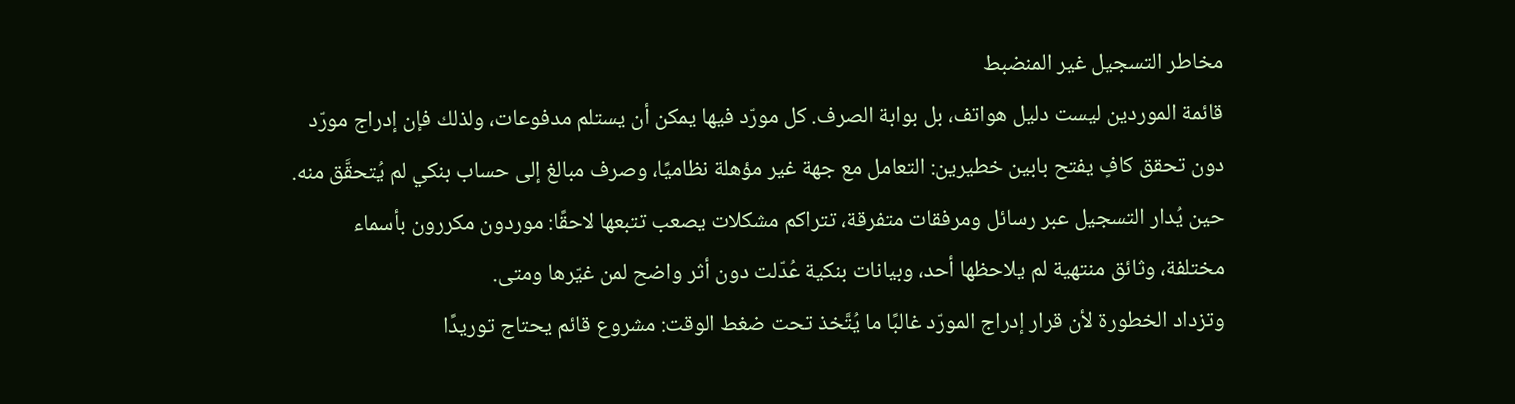مخاطر التسجيل غير المنضبط
قائمة الموردين ليست دليل هواتف، بل بوابة الصرف. كل مورّد فيها يمكن أن يستلم مدفوعات، ولذلك فإن إدراج مورّد دون تحقق كافٍ يفتح بابين خطيرين: التعامل مع جهة غير مؤهلة نظاميًا، وصرف مبالغ إلى حساب بنكي لم يُتحقَّق منه.
حين يُدار التسجيل عبر رسائل ومرفقات متفرقة، تتراكم مشكلات يصعب تتبعها لاحقًا: موردون مكررون بأسماء مختلفة، وثائق منتهية لم يلاحظها أحد، وبيانات بنكية عُدّلت دون أثر واضح لمن غيّرها ومتى.
وتزداد الخطورة لأن قرار إدراج المورّد غالبًا ما يُتَّخذ تحت ضغط الوقت: مشروع قائم يحتاج توريدًا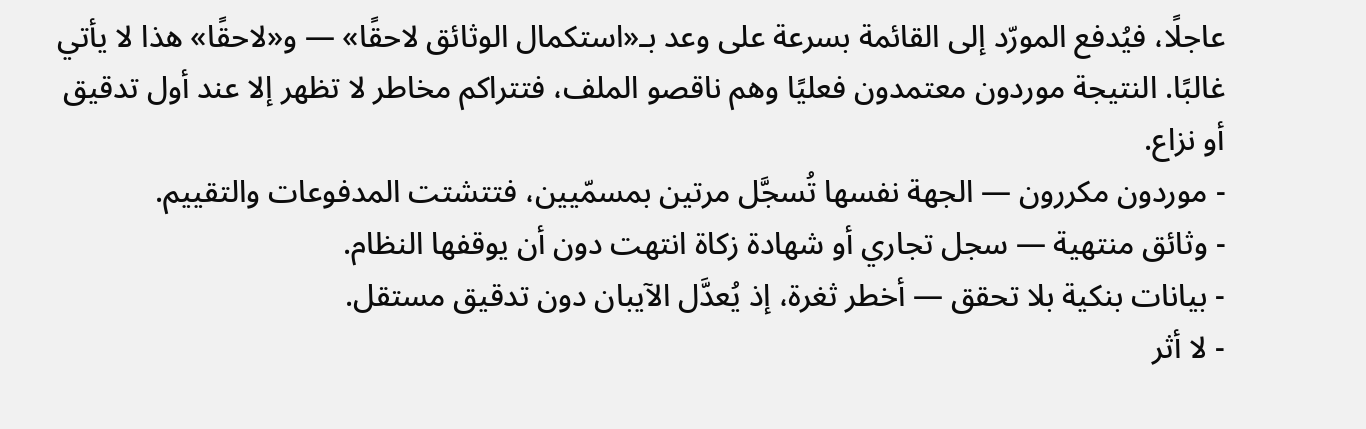عاجلًا، فيُدفع المورّد إلى القائمة بسرعة على وعد بـ«استكمال الوثائق لاحقًا» — و«لاحقًا» هذا لا يأتي غالبًا. النتيجة موردون معتمدون فعليًا وهم ناقصو الملف، فتتراكم مخاطر لا تظهر إلا عند أول تدقيق أو نزاع.
- موردون مكررون — الجهة نفسها تُسجَّل مرتين بمسمّيين، فتتشتت المدفوعات والتقييم.
- وثائق منتهية — سجل تجاري أو شهادة زكاة انتهت دون أن يوقفها النظام.
- بيانات بنكية بلا تحقق — أخطر ثغرة، إذ يُعدَّل الآيبان دون تدقيق مستقل.
- لا أثر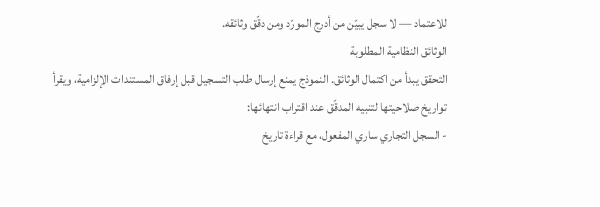للاعتماد — لا سجل يبيّن من أدرج المورّد ومن دقّق وثائقه.
الوثائق النظامية المطلوبة
التحقق يبدأ من اكتمال الوثائق. النموذج يمنع إرسال طلب التسجيل قبل إرفاق المستندات الإلزامية، ويقرأ تواريخ صلاحيتها لتنبيه المدقّق عند اقتراب انتهائها:
- السجل التجاري ساري المفعول، مع قراءة تاريخ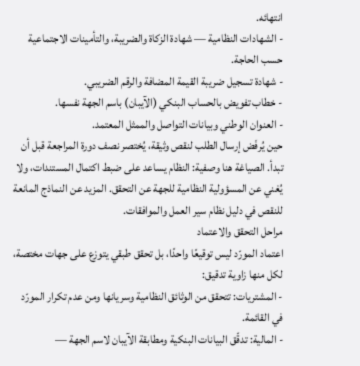انتهائه.
- الشهادات النظامية — شهادة الزكاة والضريبة، والتأمينات الاجتماعية حسب الحاجة.
- شهادة تسجيل ضريبة القيمة المضافة والرقم الضريبي.
- خطاب تفويض بالحساب البنكي (الآيبان) باسم الجهة نفسها.
- العنوان الوطني وبيانات التواصل والممثل المعتمد.
حين يُرفَض إرسال الطلب لنقص وثيقة، يُختصر نصف دورة المراجعة قبل أن تبدأ. الصياغة هنا وصفية: النظام يساعد على ضبط اكتمال المستندات، ولا يُغني عن المسؤولية النظامية للجهة عن التحقق. المزيد عن النماذج المانعة للنقص في دليل نظام سير العمل والموافقات.
مراحل التحقق والاعتماد
اعتماد المورّد ليس توقيعًا واحدًا، بل تحقق طبقي يتوزع على جهات مختصة، لكل منها زاوية تدقيق:
- المشتريات: تتحقق من الوثائق النظامية وسريانها ومن عدم تكرار المورّد في القائمة.
- المالية: تدقّق البيانات البنكية ومطابقة الآيبان لاسم الجهة —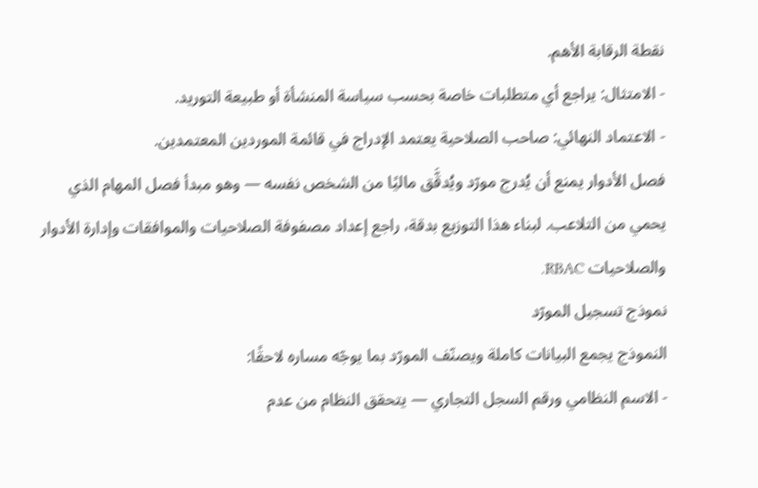نقطة الرقابة الأهم.
- الامتثال: يراجع أي متطلبات خاصة بحسب سياسة المنشأة أو طبيعة التوريد.
- الاعتماد النهائي: صاحب الصلاحية يعتمد الإدراج في قائمة الموردين المعتمدين.
فصل الأدوار يمنع أن يُدرج مورّد ويُدقَّق ماليًا من الشخص نفسه — وهو مبدأ فصل المهام الذي يحمي من التلاعب. لبناء هذا التوزيع بدقة، راجع إعداد مصفوفة الصلاحيات والموافقات وإدارة الأدوار والصلاحيات RBAC.
نموذج تسجيل المورّد
النموذج يجمع البيانات كاملة ويصنّف المورّد بما يوجّه مساره لاحقًا:
- الاسم النظامي ورقم السجل التجاري — يتحقق النظام من عدم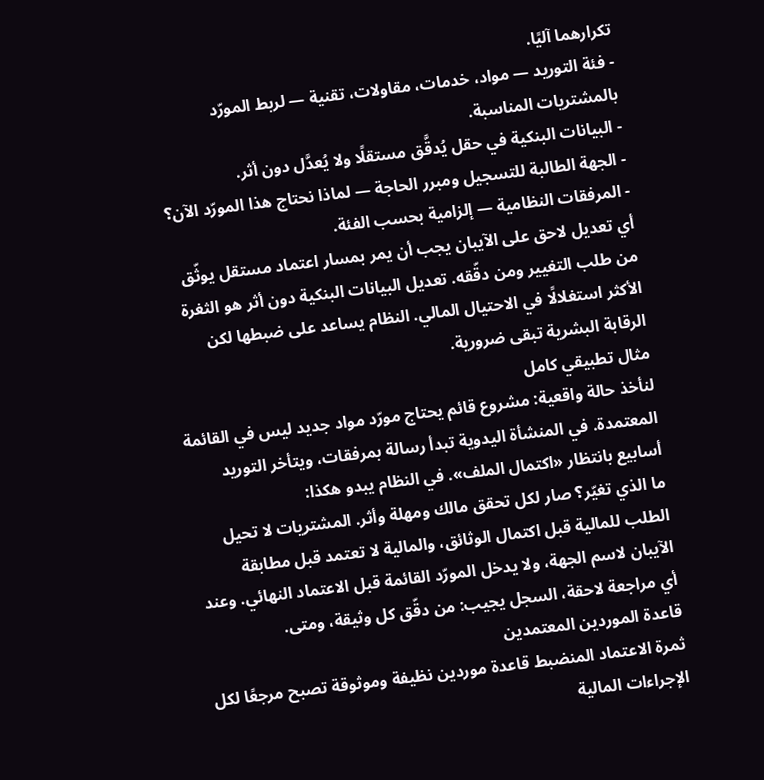تكرارهما آليًا.
- فئة التوريد — مواد، خدمات، مقاولات، تقنية — لربط المورّد بالمشتريات المناسبة.
- البيانات البنكية في حقل يُدقَّق مستقلًا ولا يُعدَّل دون أثر.
- الجهة الطالبة للتسجيل ومبرر الحاجة — لماذا نحتاج هذا المورّد الآن؟
- المرفقات النظامية — إلزامية بحسب الفئة.
أي تعديل لاحق على الآيبان يجب أن يمر بمسار اعتماد مستقل يوثّق من طلب التغيير ومن دقّقه. تعديل البيانات البنكية دون أثر هو الثغرة الأكثر استغلالًا في الاحتيال المالي. النظام يساعد على ضبطها لكن الرقابة البشرية تبقى ضرورية.
مثال تطبيقي كامل
لنأخذ حالة واقعية: مشروع قائم يحتاج مورّد مواد جديد ليس في القائمة المعتمدة. في المنشأة اليدوية تبدأ رسالة بمرفقات، ويتأخر التوريد أسابيع بانتظار «اكتمال الملف». في النظام يبدو هكذا:
ما الذي تغيّر؟ صار لكل تحقق مالك ومهلة وأثر. المشتريات لا تحيل الطلب للمالية قبل اكتمال الوثائق، والمالية لا تعتمد قبل مطابقة الآيبان لاسم الجهة، ولا يدخل المورّد القائمة قبل الاعتماد النهائي. وعند أي مراجعة لاحقة، السجل يجيب: من دقّق كل وثيقة، ومتى.
قاعدة الموردين المعتمدين
ثمرة الاعتماد المنضبط قاعدة موردين نظيفة وموثوقة تصبح مرجعًا لكل الإجراءات المالية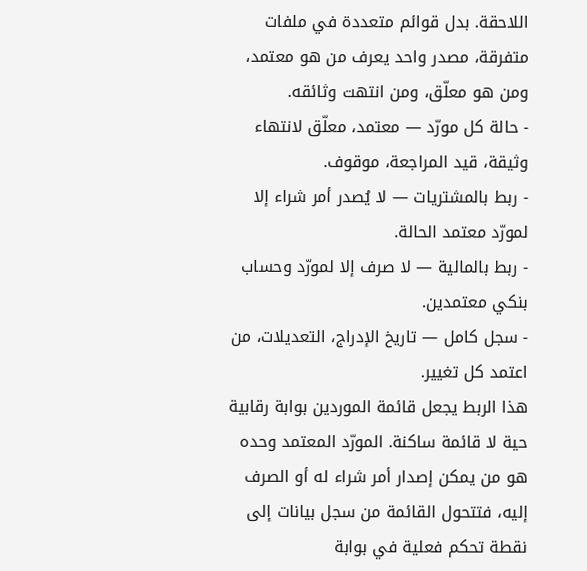اللاحقة. بدل قوائم متعددة في ملفات متفرقة، مصدر واحد يعرف من هو معتمد، ومن هو معلّق، ومن انتهت وثائقه.
- حالة كل مورّد — معتمد، معلّق لانتهاء وثيقة، قيد المراجعة، موقوف.
- ربط بالمشتريات — لا يُصدر أمر شراء إلا لمورّد معتمد الحالة.
- ربط بالمالية — لا صرف إلا لمورّد وحساب بنكي معتمدين.
- سجل كامل — تاريخ الإدراج، التعديلات، من اعتمد كل تغيير.
هذا الربط يجعل قائمة الموردين بوابة رقابية حية لا قائمة ساكنة. المورّد المعتمد وحده هو من يمكن إصدار أمر شراء له أو الصرف إليه، فتتحول القائمة من سجل بيانات إلى نقطة تحكم فعلية في بوابة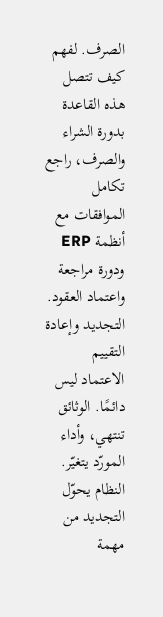الصرف. لفهم كيف تتصل هذه القاعدة بدورة الشراء والصرف، راجع تكامل الموافقات مع أنظمة ERP ودورة مراجعة واعتماد العقود.
التجديد وإعادة التقييم
الاعتماد ليس دائمًا. الوثائق تنتهي، وأداء المورّد يتغيّر. النظام يحوّل التجديد من مهمة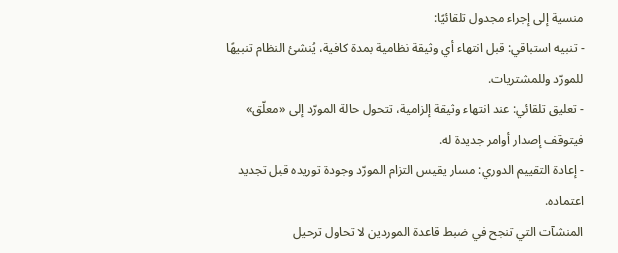منسية إلى إجراء مجدول تلقائيًا:
- تنبيه استباقي: قبل انتهاء أي وثيقة نظامية بمدة كافية، يُنشئ النظام تنبيهًا للمورّد وللمشتريات.
- تعليق تلقائي: عند انتهاء وثيقة إلزامية، تتحول حالة المورّد إلى «معلّق» فيتوقف إصدار أوامر جديدة له.
- إعادة التقييم الدوري: مسار يقيس التزام المورّد وجودة توريده قبل تجديد اعتماده.
المنشآت التي تنجح في ضبط قاعدة الموردين لا تحاول ترحيل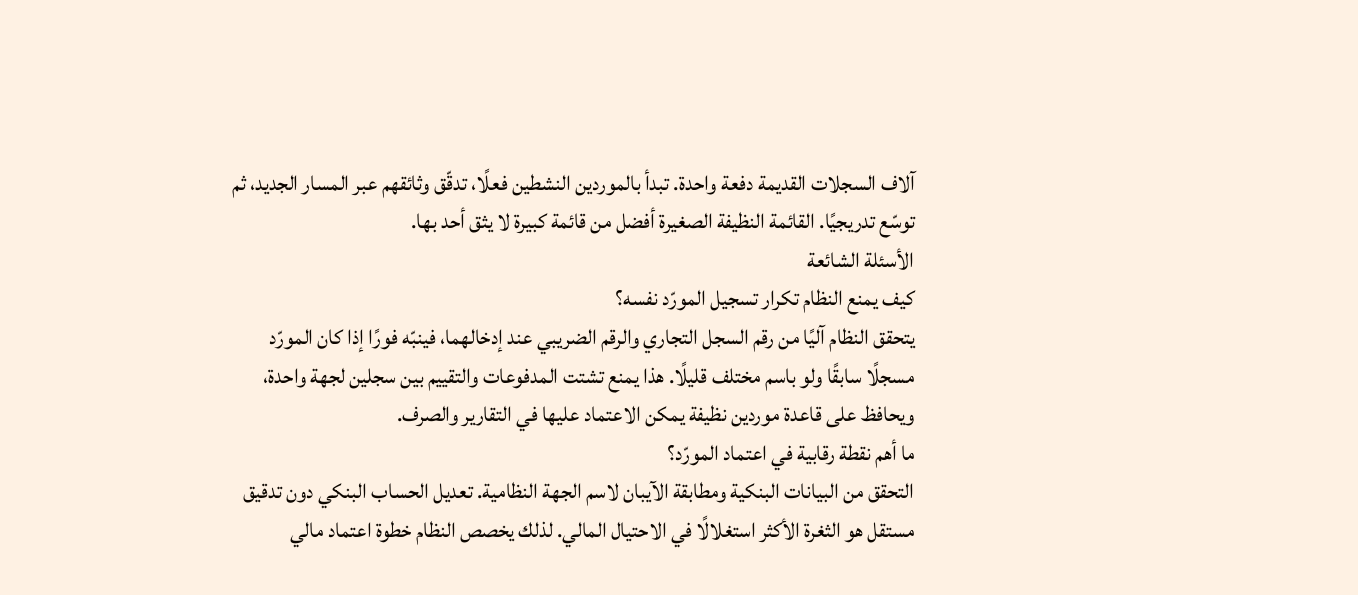آلاف السجلات القديمة دفعة واحدة. تبدأ بالموردين النشطين فعلًا، تدقّق وثائقهم عبر المسار الجديد، ثم توسّع تدريجيًا. القائمة النظيفة الصغيرة أفضل من قائمة كبيرة لا يثق أحد بها.
الأسئلة الشائعة
كيف يمنع النظام تكرار تسجيل المورّد نفسه؟
يتحقق النظام آليًا من رقم السجل التجاري والرقم الضريبي عند إدخالهما، فينبّه فورًا إذا كان المورّد مسجلًا سابقًا ولو باسم مختلف قليلًا. هذا يمنع تشتت المدفوعات والتقييم بين سجلين لجهة واحدة، ويحافظ على قاعدة موردين نظيفة يمكن الاعتماد عليها في التقارير والصرف.
ما أهم نقطة رقابية في اعتماد المورّد؟
التحقق من البيانات البنكية ومطابقة الآيبان لاسم الجهة النظامية. تعديل الحساب البنكي دون تدقيق مستقل هو الثغرة الأكثر استغلالًا في الاحتيال المالي. لذلك يخصص النظام خطوة اعتماد مالي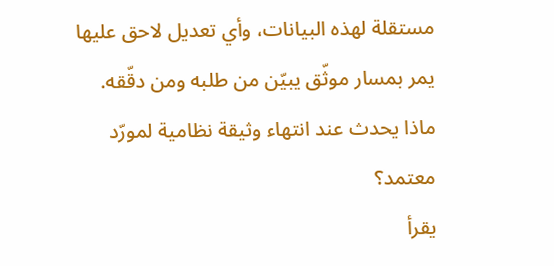مستقلة لهذه البيانات، وأي تعديل لاحق عليها يمر بمسار موثّق يبيّن من طلبه ومن دقّقه.
ماذا يحدث عند انتهاء وثيقة نظامية لمورّد معتمد؟
يقرأ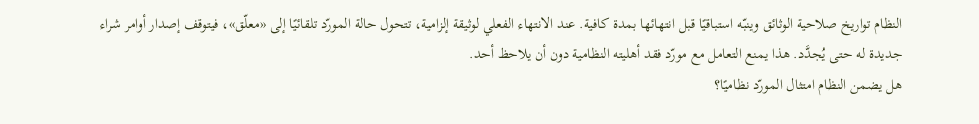النظام تواريخ صلاحية الوثائق وينبّه استباقيًا قبل انتهائها بمدة كافية. عند الانتهاء الفعلي لوثيقة إلزامية، تتحول حالة المورّد تلقائيًا إلى «معلّق»، فيتوقف إصدار أوامر شراء جديدة له حتى يُجدَّد. هذا يمنع التعامل مع مورّد فقد أهليته النظامية دون أن يلاحظ أحد.
هل يضمن النظام امتثال المورّد نظاميًا؟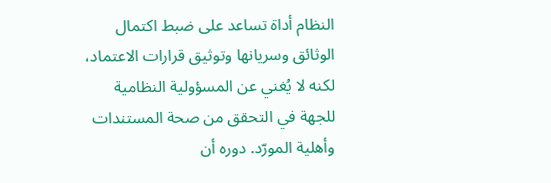النظام أداة تساعد على ضبط اكتمال الوثائق وسريانها وتوثيق قرارات الاعتماد، لكنه لا يُغني عن المسؤولية النظامية للجهة في التحقق من صحة المستندات وأهلية المورّد. دوره أن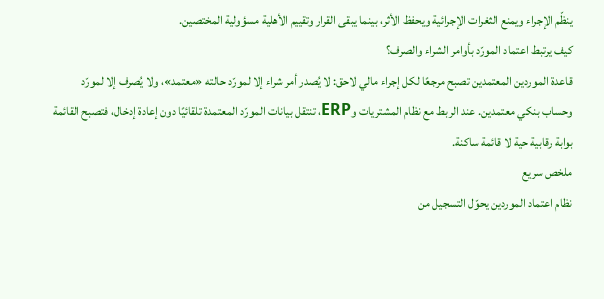ينظّم الإجراء ويمنع الثغرات الإجرائية ويحفظ الأثر، بينما يبقى القرار وتقييم الأهلية مسؤولية المختصين.
كيف يرتبط اعتماد المورّد بأوامر الشراء والصرف؟
قاعدة الموردين المعتمدين تصبح مرجعًا لكل إجراء مالي لاحق: لا يُصدر أمر شراء إلا لمورّد حالته «معتمد»، ولا يُصرف إلا لمورّد وحساب بنكي معتمدين. عند الربط مع نظام المشتريات وERP، تنتقل بيانات المورّد المعتمدة تلقائيًا دون إعادة إدخال، فتصبح القائمة بوابة رقابية حية لا قائمة ساكنة.
ملخص سريع
نظام اعتماد الموردين يحوّل التسجيل من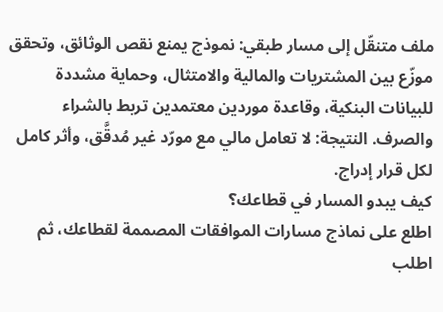ملف متنقّل إلى مسار طبقي: نموذج يمنع نقص الوثائق، وتحقق موزّع بين المشتريات والمالية والامتثال، وحماية مشددة للبيانات البنكية، وقاعدة موردين معتمدين تربط بالشراء والصرف. النتيجة: لا تعامل مالي مع مورّد غير مُدقَّق، وأثر كامل لكل قرار إدراج.
كيف يبدو المسار في قطاعك؟
اطلع على نماذج مسارات الموافقات المصممة لقطاعك، ثم اطلب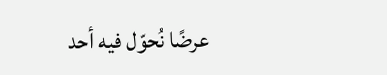عرضًا نُحوّل فيه أحد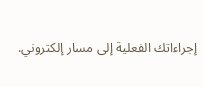إجراءاتك الفعلية إلى مسار إلكتروني.